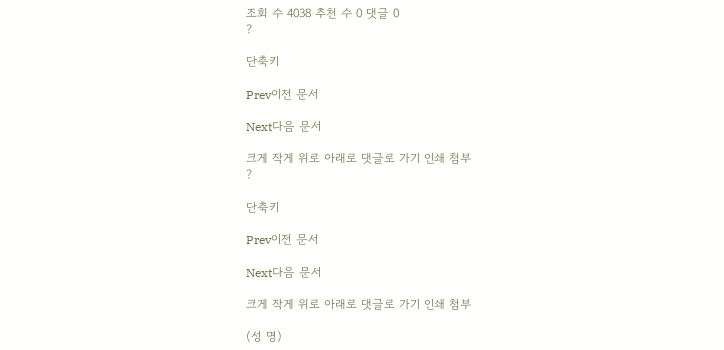조회 수 4038 추천 수 0 댓글 0
?

단축키

Prev이전 문서

Next다음 문서

크게 작게 위로 아래로 댓글로 가기 인쇄 첨부
?

단축키

Prev이전 문서

Next다음 문서

크게 작게 위로 아래로 댓글로 가기 인쇄 첨부

(성 명)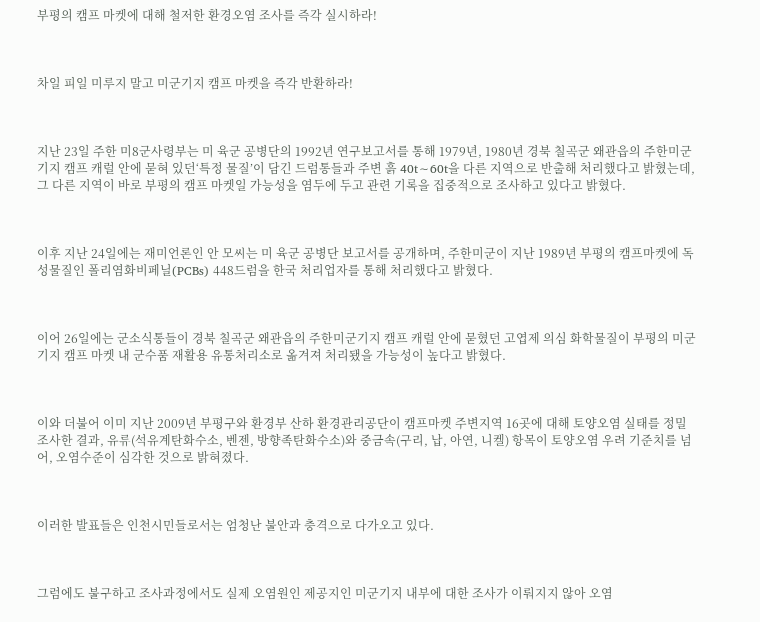부평의 캠프 마켓에 대해 철저한 환경오염 조사를 즉각 실시하라!



차일 피일 미루지 말고 미군기지 캠프 마켓을 즉각 반환하라!



지난 23일 주한 미8군사령부는 미 육군 공병단의 1992년 연구보고서를 통해 1979년, 1980년 경북 칠곡군 왜관읍의 주한미군기지 캠프 캐럴 안에 묻혀 있던‘특정 물질’이 담긴 드럼통들과 주변 흙 40t∼60t을 다른 지역으로 반출해 처리했다고 밝혔는데, 그 다른 지역이 바로 부평의 캠프 마켓일 가능성을 염두에 두고 관련 기록을 집중적으로 조사하고 있다고 밝혔다.



이후 지난 24일에는 재미언론인 안 모씨는 미 육군 공병단 보고서를 공개하며, 주한미군이 지난 1989년 부평의 캠프마켓에 독성물질인 폴리염화비페닐(PCBs) 448드럼을 한국 처리업자를 통해 처리했다고 밝혔다.



이어 26일에는 군소식통들이 경북 칠곡군 왜관읍의 주한미군기지 캠프 캐럴 안에 묻혔던 고엽제 의심 화학물질이 부평의 미군기지 캠프 마켓 내 군수품 재활용 유통처리소로 옮겨져 처리됐을 가능성이 높다고 밝혔다.



이와 더불어 이미 지난 2009년 부평구와 환경부 산하 환경관리공단이 캠프마켓 주변지역 16곳에 대해 토양오염 실태를 정밀 조사한 결과, 유류(석유계탄화수소, 벤젠, 방향족탄화수소)와 중금속(구리, 납, 아연, 니켈) 항목이 토양오염 우려 기준치를 넘어, 오염수준이 심각한 것으로 밝혀졌다.



이러한 발표들은 인천시민들로서는 엄청난 불안과 충격으로 다가오고 있다.



그럼에도 불구하고 조사과정에서도 실제 오염원인 제공지인 미군기지 내부에 대한 조사가 이뤄지지 않아 오염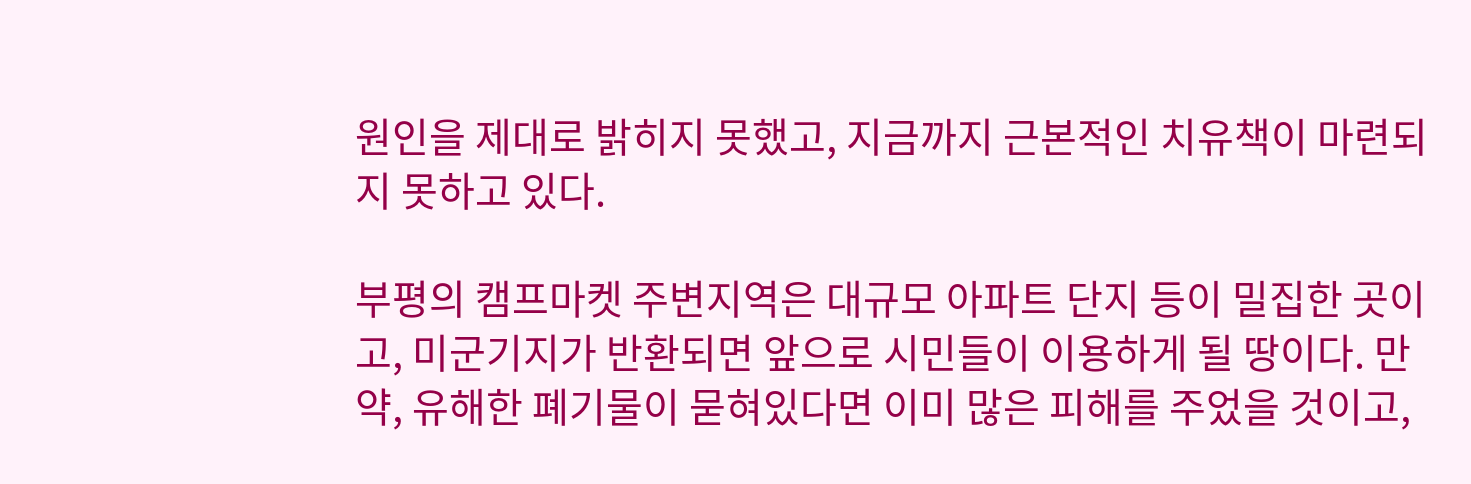원인을 제대로 밝히지 못했고, 지금까지 근본적인 치유책이 마련되지 못하고 있다.

부평의 캠프마켓 주변지역은 대규모 아파트 단지 등이 밀집한 곳이고, 미군기지가 반환되면 앞으로 시민들이 이용하게 될 땅이다. 만약, 유해한 폐기물이 묻혀있다면 이미 많은 피해를 주었을 것이고,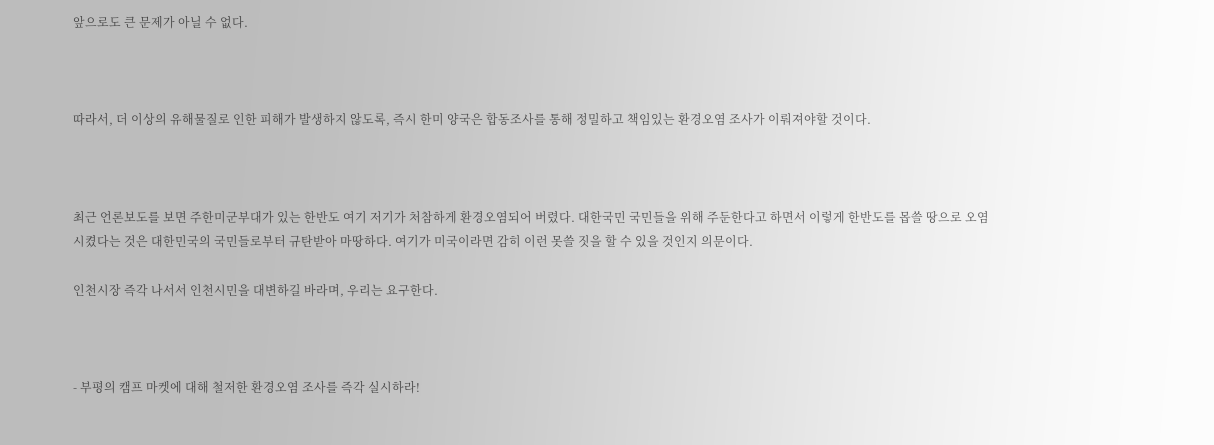앞으로도 큰 문제가 아닐 수 없다.



따라서, 더 이상의 유해물질로 인한 피해가 발생하지 않도록, 즉시 한미 양국은 합동조사를 통해 정밀하고 책임있는 환경오염 조사가 이뤄져야할 것이다.



최근 언론보도를 보면 주한미군부대가 있는 한반도 여기 저기가 처참하게 환경오염되어 버렸다. 대한국민 국민들을 위해 주둔한다고 하면서 이렇게 한반도를 몹쓸 땅으로 오염시켰다는 것은 대한민국의 국민들로부터 규탄받아 마땅하다. 여기가 미국이라면 감히 이런 못쓸 짓을 할 수 있을 것인지 의문이다.

인천시장 즉각 나서서 인천시민을 대변하길 바라며, 우리는 요구한다.



- 부평의 캠프 마켓에 대해 철저한 환경오염 조사를 즉각 실시하라!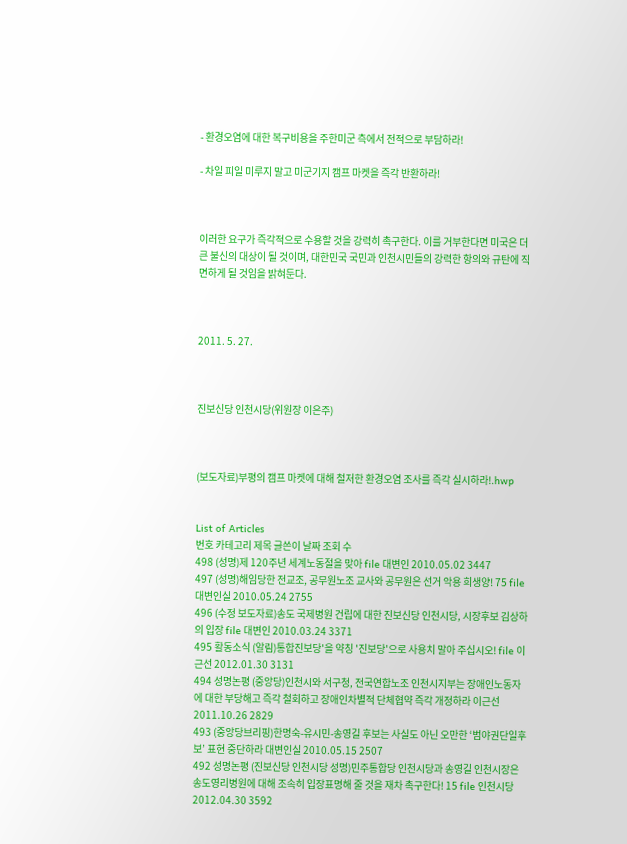- 환경오염에 대한 복구비용을 주한미군 측에서 전적으로 부담하라!

- 차일 피일 미루지 말고 미군기지 캠프 마켓을 즉각 반환하라!



이러한 요구가 즉각적으로 수용할 것을 강력히 촉구한다. 이를 거부한다면 미국은 더 큰 불신의 대상이 될 것이며, 대한민국 국민과 인천시민들의 강력한 항의와 규탄에 직면하게 될 것임을 밝혀둔다.



2011. 5. 27.



진보신당 인천시당(위원장 이은주)



(보도자료)부평의 캠프 마켓에 대해 철저한 환경오염 조사를 즉각 실시하라!.hwp


List of Articles
번호 카테고리 제목 글쓴이 날짜 조회 수
498 (성명)제 120주년 세계노동절을 맞아 file 대변인 2010.05.02 3447
497 (성명)해임당한 전교조, 공무원노조 교사와 공무원은 선거 악용 희생양! 75 file 대변인실 2010.05.24 2755
496 (수정 보도자료)송도 국제병원 건립에 대한 진보신당 인천시당, 시장후보 김상하의 입장 file 대변인 2010.03.24 3371
495 활동소식 (알림)통합진보당'을 약칭 '진보당'으로 사용치 말아 주십시오! file 이근선 2012.01.30 3131
494 성명논평 (중앙당)인천시와 서구청, 전국연합노조 인천시지부는 장애인노동자에 대한 부당해고 즉각 철회하고 장애인차별적 단체협약 즉각 개정하라 이근선 2011.10.26 2829
493 (중앙당브리핑)한명숙-유시민-송영길 후보는 사실도 아닌 오만한 ‘범야권단일후보’ 표현 중단하라 대변인실 2010.05.15 2507
492 성명논평 (진보신당 인천시당 성명)민주통합당 인천시당과 송영길 인천시장은 송도영리병원에 대해 조속히 입장표명해 줄 것을 재차 촉구한다! 15 file 인천시당 2012.04.30 3592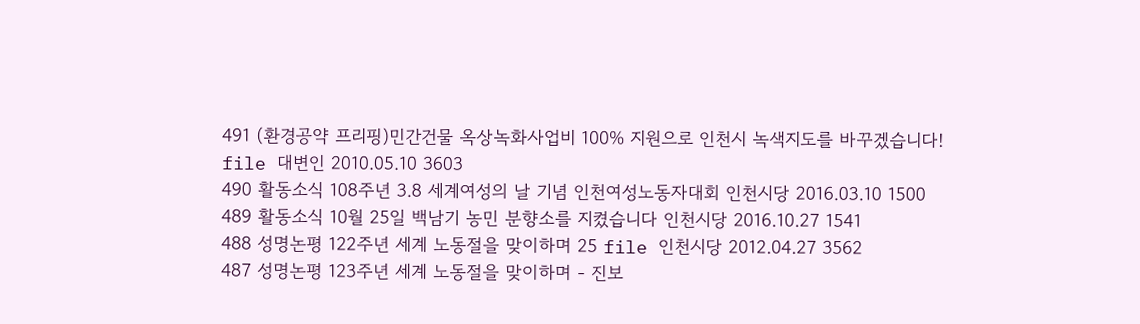491 (환경공약 프리핑)민간건물 옥상녹화사업비 100% 지원으로 인천시 녹색지도를 바꾸겠습니다! file 대변인 2010.05.10 3603
490 활동소식 108주년 3.8 세계여성의 날 기념 인천여성노동자대회 인천시당 2016.03.10 1500
489 활동소식 10월 25일 백남기 농민 분향소를 지켰습니다 인천시당 2016.10.27 1541
488 성명논평 122주년 세계 노동절을 맞이하며 25 file 인천시당 2012.04.27 3562
487 성명논평 123주년 세계 노동절을 맞이하며 - 진보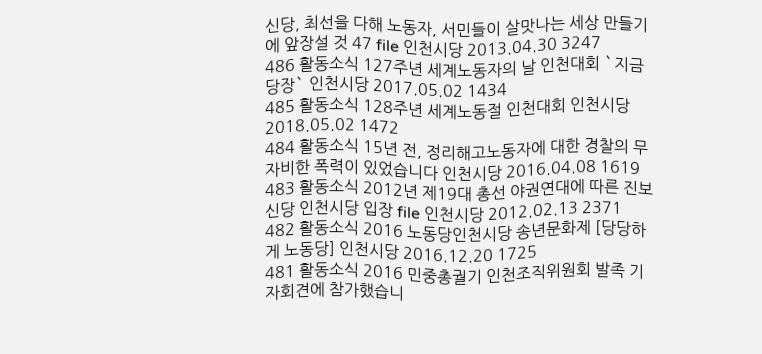신당, 최선을 다해 노동자, 서민들이 살맛나는 세상 만들기에 앞장설 것 47 file 인천시당 2013.04.30 3247
486 활동소식 127주년 세계노동자의 날 인천대회 `지금당장` 인천시당 2017.05.02 1434
485 활동소식 128주년 세계노동절 인천대회 인천시당 2018.05.02 1472
484 활동소식 15년 전, 정리해고노동자에 대한 경찰의 무자비한 폭력이 있었습니다 인천시당 2016.04.08 1619
483 활동소식 2012년 제19대 총선 야권연대에 따른 진보신당 인천시당 입장 file 인천시당 2012.02.13 2371
482 활동소식 2016 노동당인천시당 송년문화제 [당당하게 노동당] 인천시당 2016.12.20 1725
481 활동소식 2016 민중총궐기 인천조직위원회 발족 기자회견에 참가했습니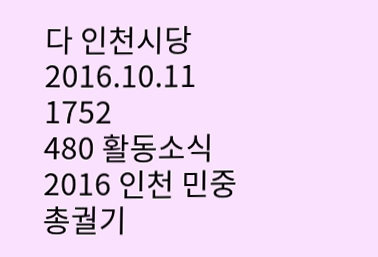다 인천시당 2016.10.11 1752
480 활동소식 2016 인천 민중총궐기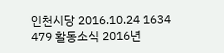인천시당 2016.10.24 1634
479 활동소식 2016년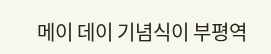메이 데이 기념식이 부평역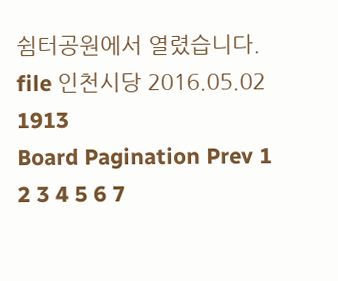쉼터공원에서 열렸습니다. file 인천시당 2016.05.02 1913
Board Pagination Prev 1 2 3 4 5 6 7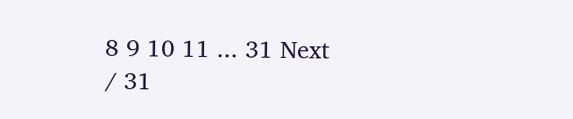8 9 10 11 ... 31 Next
/ 31